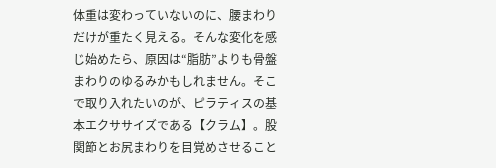体重は変わっていないのに、腰まわりだけが重たく見える。そんな変化を感じ始めたら、原因は“脂肪”よりも骨盤まわりのゆるみかもしれません。そこで取り入れたいのが、ピラティスの基本エクササイズである【クラム】。股関節とお尻まわりを目覚めさせること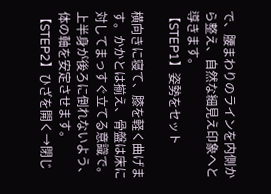で、腰まわりのラインを内側から整え、自然な細見え印象へと導きます。
【STEP1】姿勢をセット

横向きに寝て、膝を軽く曲げます。かかとは揃え、骨盤は床に対してまっすぐ立てる意識で。上半身が後ろに倒れないよう、体の軸を安定させます。
【STEP2】ひざを開く→閉じ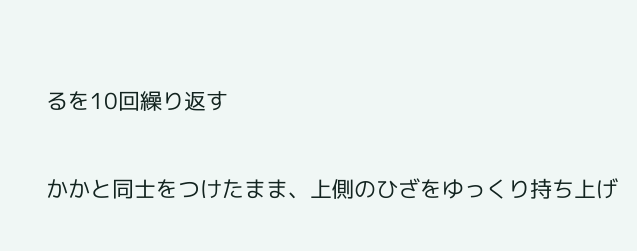るを10回繰り返す

かかと同士をつけたまま、上側のひざをゆっくり持ち上げ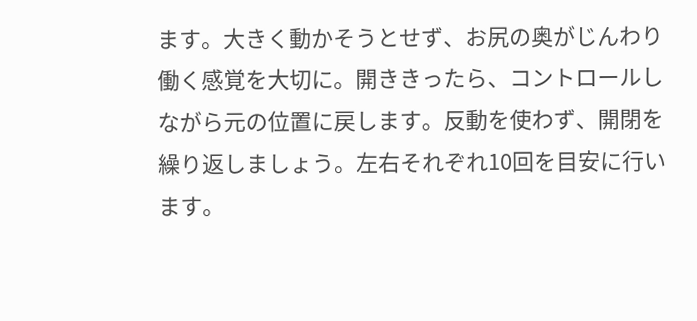ます。大きく動かそうとせず、お尻の奥がじんわり働く感覚を大切に。開ききったら、コントロールしながら元の位置に戻します。反動を使わず、開閉を繰り返しましょう。左右それぞれ10回を目安に行います。